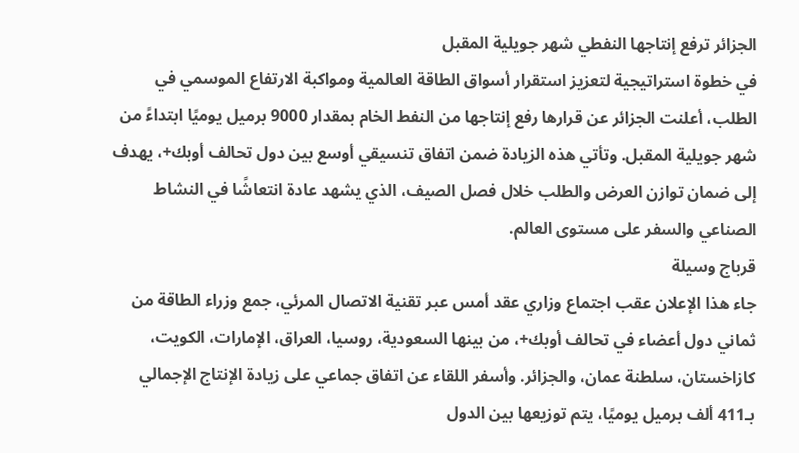الجزائر ترفع إنتاجها النفطي شهر جويلية المقبل
في خطوة استراتيجية لتعزيز استقرار أسواق الطاقة العالمية ومواكبة الارتفاع الموسمي في الطلب، أعلنت الجزائر عن قرارها رفع إنتاجها من النفط الخام بمقدار 9000 برميل يوميًا ابتداءً من شهر جويلية المقبل. وتأتي هذه الزيادة ضمن اتفاق تنسيقي أوسع بين دول تحالف أوبك+، يهدف إلى ضمان توازن العرض والطلب خلال فصل الصيف، الذي يشهد عادة انتعاشًا في النشاط الصناعي والسفر على مستوى العالم.
قرباج وسيلة
جاء هذا الإعلان عقب اجتماع وزاري عقد أمس عبر تقنية الاتصال المرئي، جمع وزراء الطاقة من ثماني دول أعضاء في تحالف أوبك+، من بينها السعودية، روسيا، العراق، الإمارات، الكويت، كازاخستان، سلطنة عمان، والجزائر. وأسفر اللقاء عن اتفاق جماعي على زيادة الإنتاج الإجمالي بـ411 ألف برميل يوميًا، يتم توزيعها بين الدول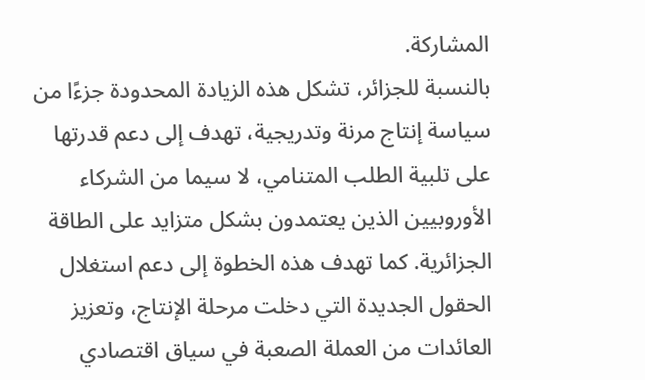المشاركة.
بالنسبة للجزائر، تشكل هذه الزيادة المحدودة جزءًا من سياسة إنتاج مرنة وتدريجية، تهدف إلى دعم قدرتها على تلبية الطلب المتنامي، لا سيما من الشركاء الأوروبيين الذين يعتمدون بشكل متزايد على الطاقة الجزائرية. كما تهدف هذه الخطوة إلى دعم استغلال الحقول الجديدة التي دخلت مرحلة الإنتاج، وتعزيز العائدات من العملة الصعبة في سياق اقتصادي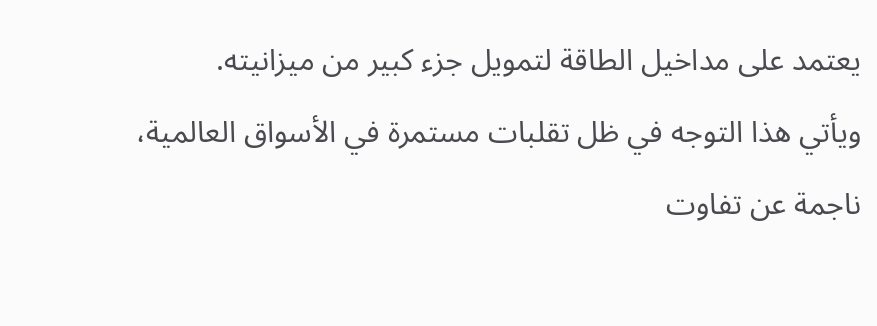يعتمد على مداخيل الطاقة لتمويل جزء كبير من ميزانيته.
ويأتي هذا التوجه في ظل تقلبات مستمرة في الأسواق العالمية، ناجمة عن تفاوت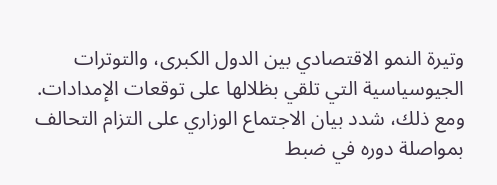وتيرة النمو الاقتصادي بين الدول الكبرى، والتوترات الجيوسياسية التي تلقي بظلالها على توقعات الإمدادات. ومع ذلك، شدد بيان الاجتماع الوزاري على التزام التحالف بمواصلة دوره في ضبط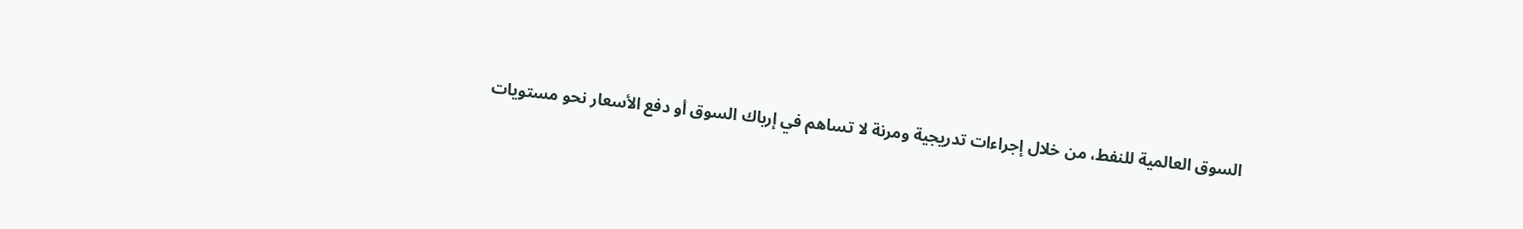السوق العالمية للنفط، من خلال إجراءات تدريجية ومرنة لا تساهم في إرباك السوق أو دفع الأسعار نحو مستويات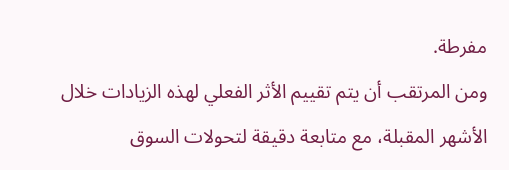مفرطة.
ومن المرتقب أن يتم تقييم الأثر الفعلي لهذه الزيادات خلال الأشهر المقبلة، مع متابعة دقيقة لتحولات السوق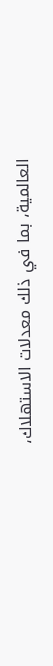العالمية، بما في ذلك معدلات الاستهلاك،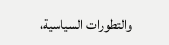والتطورات السياسية،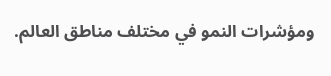ومؤشرات النمو في مختلف مناطق العالم.